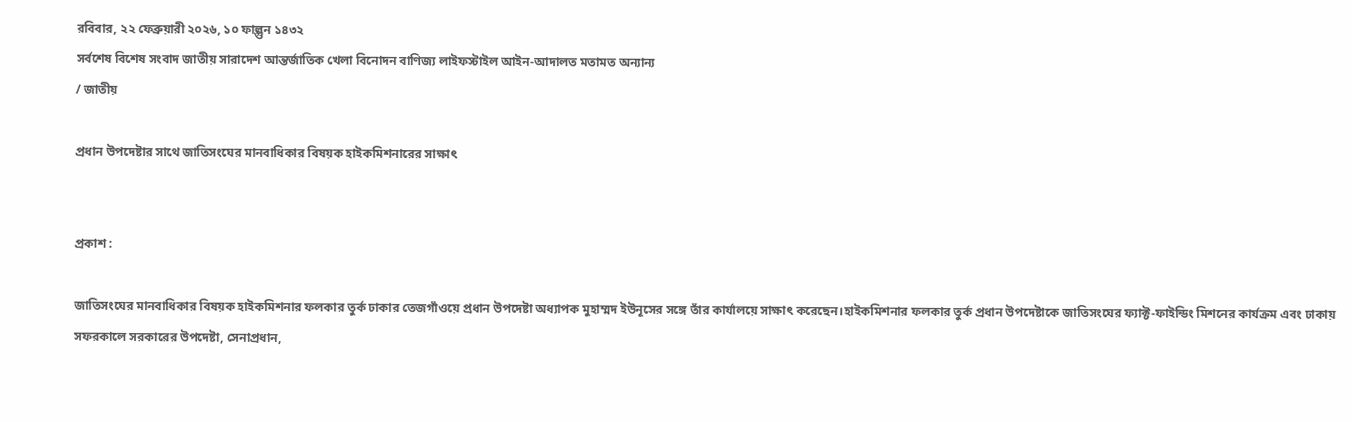রবিবার, ২২ ফেব্রুয়ারী ২০২৬, ১০ ফাল্গুন ১৪৩২
সর্বশেষ বিশেষ সংবাদ জাতীয় সারাদেশ আন্তর্জাতিক খেলা বিনোদন বাণিজ্য লাইফস্টাইল আইন-আদালত মতামত অন্যান্য
/ জাতীয়

প্রধান উপদেষ্টার সাথে জাতিসংঘের মানবাধিকার বিষয়ক হাইকমিশনারের সাক্ষাৎ


প্রকাশ :

জাতিসংঘের মানবাধিকার বিষয়ক হাইকমিশনার ফলকার তুর্ক ঢাকার তেজগাঁওয়ে প্রধান উপদেষ্টা অধ্যাপক মুহাম্মদ ইউনূসের সঙ্গে তাঁর কার্যালয়ে সাক্ষাৎ করেছেন।হাইকমিশনার ফলকার তুর্ক প্রধান উপদেষ্টাকে জাতিসংঘের ফ্যাক্ট-ফাইন্ডিং মিশনের কার্যক্রম এবং ঢাকায় সফরকালে সরকারের উপদেষ্টা, সেনাপ্রধান,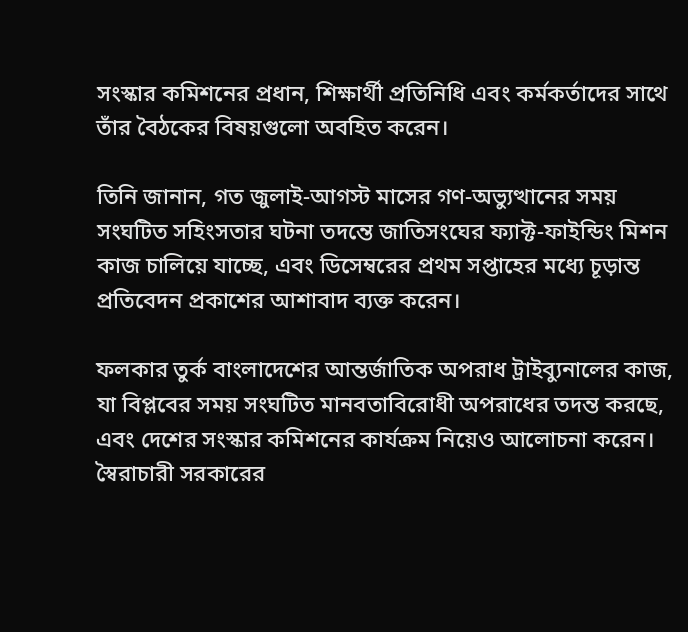সংস্কার কমিশনের প্রধান, শিক্ষার্থী প্রতিনিধি এবং কর্মকর্তাদের সাথে তাঁর বৈঠকের বিষয়গুলো অবহিত করেন।

তিনি জানান, গত জুলাই-আগস্ট মাসের গণ-অভ্যুত্থানের সময় সংঘটিত সহিংসতার ঘটনা তদন্তে জাতিসংঘের ফ্যাক্ট-ফাইন্ডিং মিশন কাজ চালিয়ে যাচ্ছে, এবং ডিসেম্বরের প্রথম সপ্তাহের মধ্যে চূড়ান্ত প্রতিবেদন প্রকাশের আশাবাদ ব্যক্ত করেন।

ফলকার তুর্ক বাংলাদেশের আন্তর্জাতিক অপরাধ ট্রাইব্যুনালের কাজ, যা বিপ্লবের সময় সংঘটিত মানবতাবিরোধী অপরাধের তদন্ত করছে, এবং দেশের সংস্কার কমিশনের কার্যক্রম নিয়েও আলোচনা করেন। স্বৈরাচারী সরকারের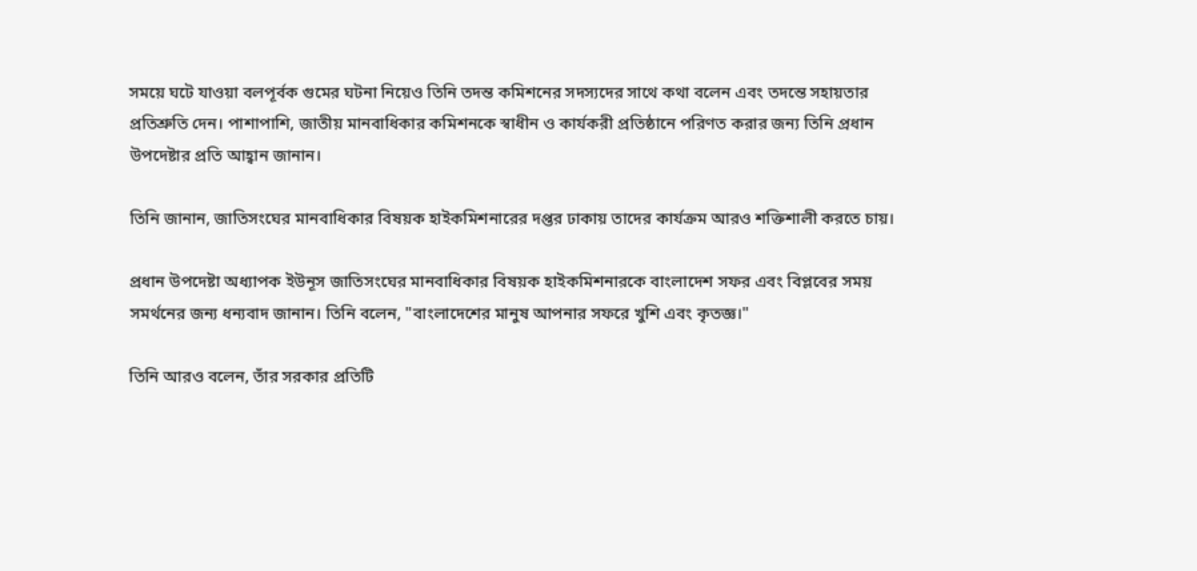সময়ে ঘটে যাওয়া বলপূর্বক গুমের ঘটনা নিয়েও তিনি তদন্ত কমিশনের সদস্যদের সাথে কথা বলেন এবং তদন্তে সহায়তার প্রতিশ্রুতি দেন। পাশাপাশি, জাতীয় মানবাধিকার কমিশনকে স্বাধীন ও কার্যকরী প্রতিষ্ঠানে পরিণত করার জন্য তিনি প্রধান উপদেষ্টার প্রতি আহ্বান জানান।

তিনি জানান, জাতিসংঘের মানবাধিকার বিষয়ক হাইকমিশনারের দপ্তর ঢাকায় তাদের কার্যক্রম আরও শক্তিশালী করতে চায়।

প্রধান উপদেষ্টা অধ্যাপক ইউনূস জাতিসংঘের মানবাধিকার বিষয়ক হাইকমিশনারকে বাংলাদেশ সফর এবং বিপ্লবের সময় সমর্থনের জন্য ধন্যবাদ জানান। তিনি বলেন, "বাংলাদেশের মানুষ আপনার সফরে খুশি এবং কৃতজ্ঞ।"

তিনি আরও বলেন, তাঁর সরকার প্রতিটি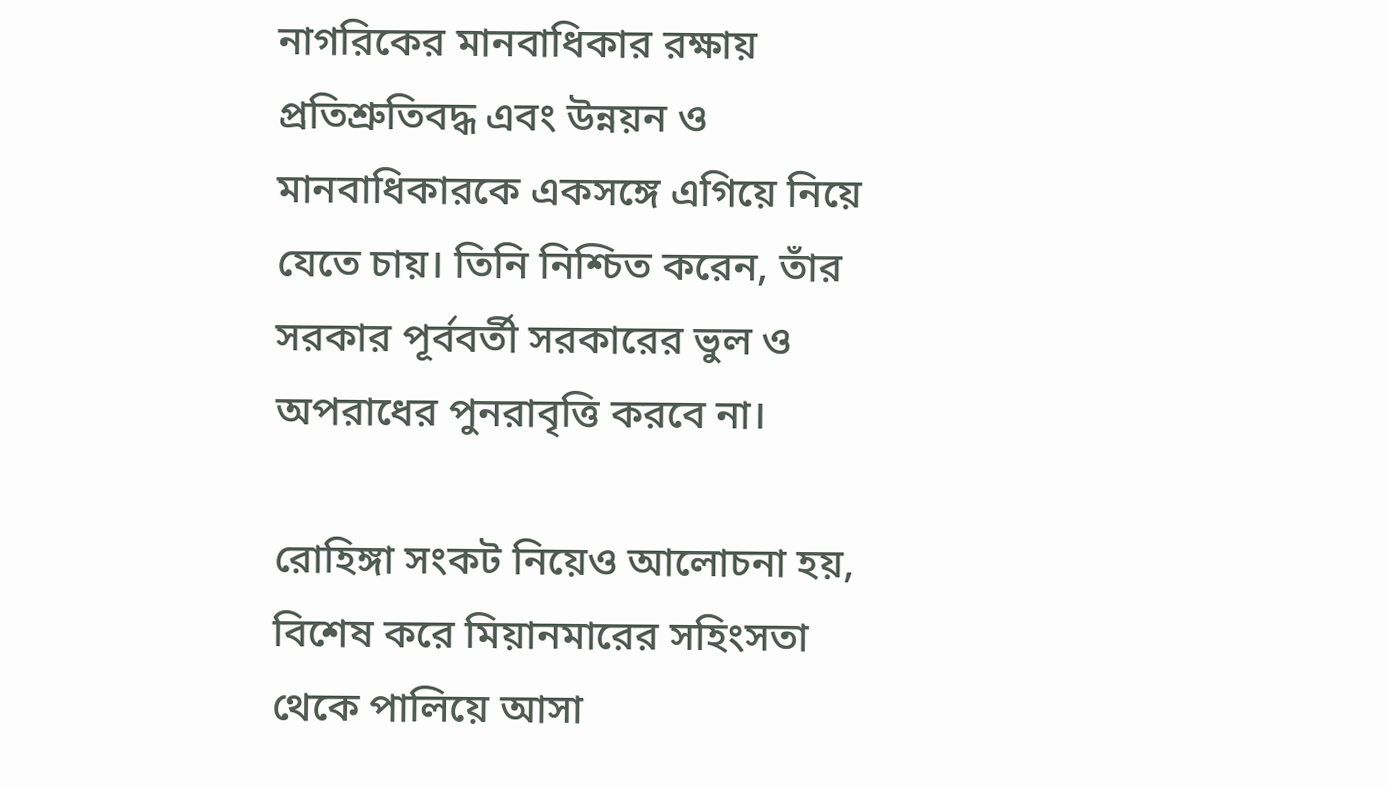নাগরিকের মানবাধিকার রক্ষায় প্রতিশ্রুতিবদ্ধ এবং উন্নয়ন ও মানবাধিকারকে একসঙ্গে এগিয়ে নিয়ে যেতে চায়। তিনি নিশ্চিত করেন, তাঁর সরকার পূর্ববর্তী সরকারের ভুল ও অপরাধের পুনরাবৃত্তি করবে না।

রোহিঙ্গা সংকট নিয়েও আলোচনা হয়, বিশেষ করে মিয়ানমারের সহিংসতা থেকে পালিয়ে আসা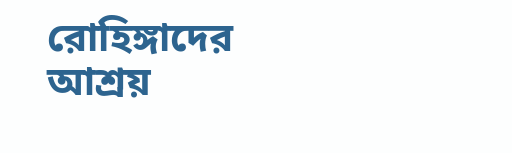রোহিঙ্গাদের আশ্রয়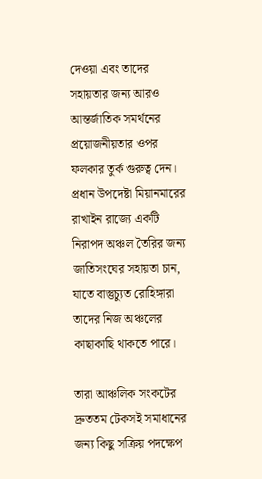দেওয়া এবং তাদের সহায়তার জন্য আরও আন্তর্জাতিক সমর্থনের প্রয়োজনীয়তার ওপর ফলকার তুর্ক গুরুত্ব দেন। প্রধান উপদেষ্টা মিয়ানমারের রাখাইন রাজ্যে একটি নিরাপদ অঞ্চল তৈরির জন্য জাতিসংঘের সহায়তা চান, যাতে বাস্তুচ্যুত রোহিঙ্গারা তাদের নিজ অঞ্চলের কাছাকাছি থাকতে পারে।

তারা আঞ্চলিক সংকটের দ্রুততম টেকসই সমাধানের জন্য কিছু সক্রিয় পদক্ষেপ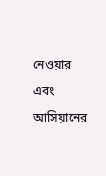নেওয়ার এবং আসিয়ানের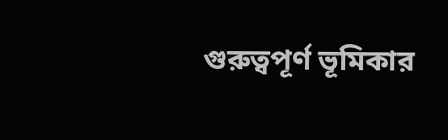গুরুত্বপূর্ণ ভূমিকার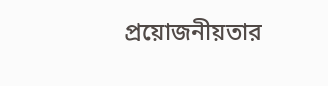প্রয়োজনীয়তার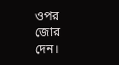ওপর জোর দেন।